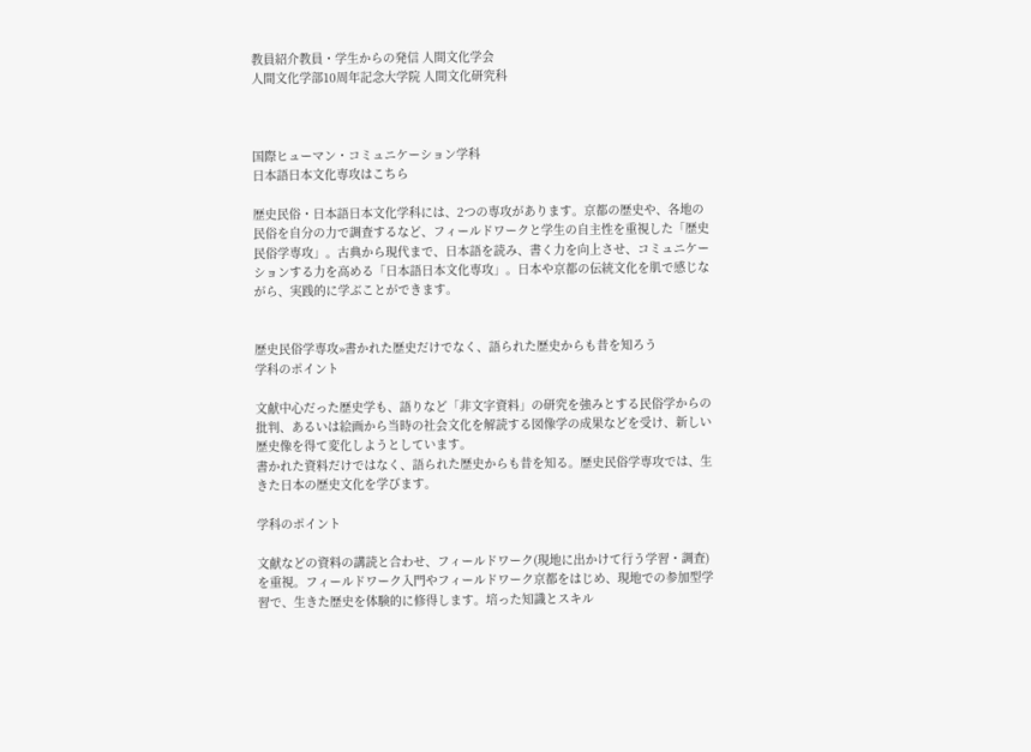教員紹介教員・学生からの発信 人間文化学会
人間文化学部10周年記念大学院 人間文化研究科



国際ヒューマン・コミュニケーション学科
日本語日本文化専攻はこちら

歴史民俗・日本語日本文化学科には、2つの専攻があります。京都の歴史や、各地の民俗を自分の力で調査するなど、フィールドワークと学生の自主性を重視した「歴史民俗学専攻」。古典から現代まで、日本語を読み、書く力を向上させ、コミュニケーションする力を高める「日本語日本文化専攻」。日本や京都の伝統文化を肌で感じながら、実践的に学ぶことができます。


歴史民俗学専攻»書かれた歴史だけでなく、語られた歴史からも昔を知ろう
学科のポイント

文献中心だった歴史学も、語りなど「非文字資料」の研究を強みとする民俗学からの批判、あるいは絵画から当時の社会文化を解読する図像学の成果などを受け、新しい歴史像を得て変化しようとしています。
書かれた資料だけではなく、語られた歴史からも昔を知る。歴史民俗学専攻では、生きた日本の歴史文化を学びます。

学科のポイント

文献などの資料の講読と合わせ、フィールドワーク(現地に出かけて行う学習・調査)を重視。フィールドワーク入門やフィールドワーク京都をはじめ、現地での参加型学習で、生きた歴史を体験的に修得します。培った知識とスキル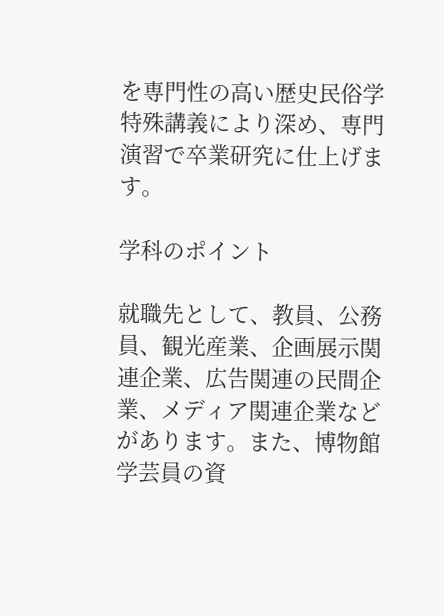を専門性の高い歴史民俗学特殊講義により深め、専門演習で卒業研究に仕上げます。

学科のポイント

就職先として、教員、公務員、観光産業、企画展示関連企業、広告関連の民間企業、メディア関連企業などがあります。また、博物館学芸員の資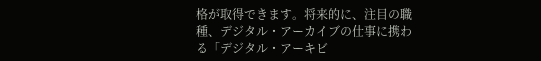格が取得できます。将来的に、注目の職種、デジタル・アーカイブの仕事に携わる「デジタル・アーキビ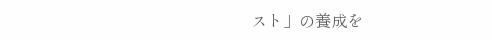スト」の養成を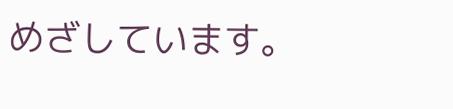めざしています。